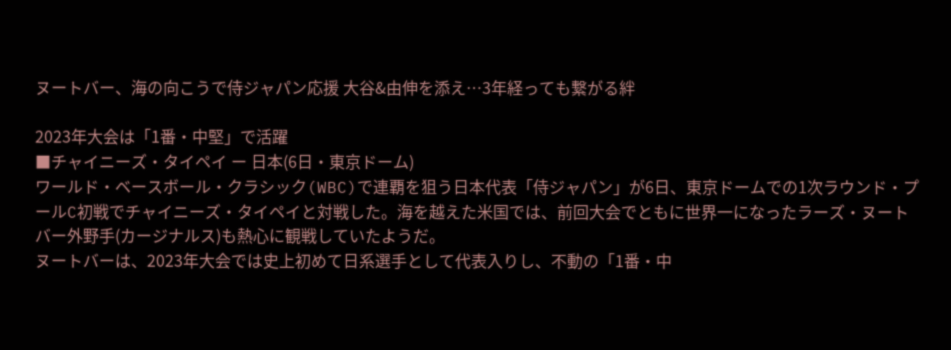ヌートバー、海の向こうで侍ジャパン応援 大谷&由伸を添え…3年経っても繋がる絆

2023年大会は「1番・中堅」で活躍
■チャイニーズ・タイペイ ー 日本(6日・東京ドーム)
ワールド・ベースボール・クラシック(WBC)で連覇を狙う日本代表「侍ジャパン」が6日、東京ドームでの1次ラウンド・プールC初戦でチャイニーズ・タイペイと対戦した。海を越えた米国では、前回大会でともに世界一になったラーズ・ヌートバー外野手(カージナルス)も熱心に観戦していたようだ。
ヌートバーは、2023年大会では史上初めて日系選手として代表入りし、不動の「1番・中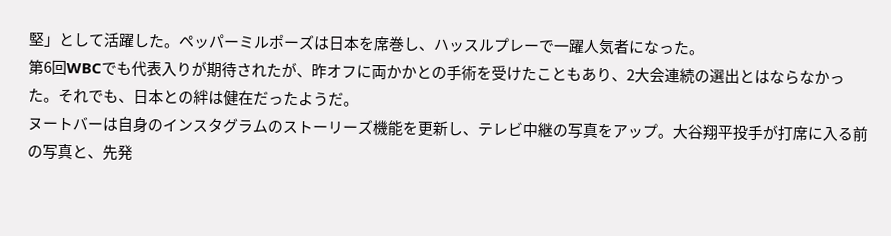堅」として活躍した。ペッパーミルポーズは日本を席巻し、ハッスルプレーで一躍人気者になった。
第6回WBCでも代表入りが期待されたが、昨オフに両かかとの手術を受けたこともあり、2大会連続の選出とはならなかった。それでも、日本との絆は健在だったようだ。
ヌートバーは自身のインスタグラムのストーリーズ機能を更新し、テレビ中継の写真をアップ。大谷翔平投手が打席に入る前の写真と、先発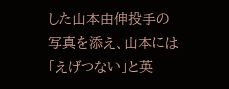した山本由伸投手の写真を添え、山本には「えげつない」と英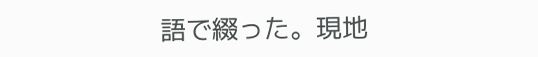語で綴った。現地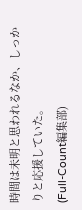時間は未明と思われるなか、しっかりと応援していた。
(Full-Count編集部)